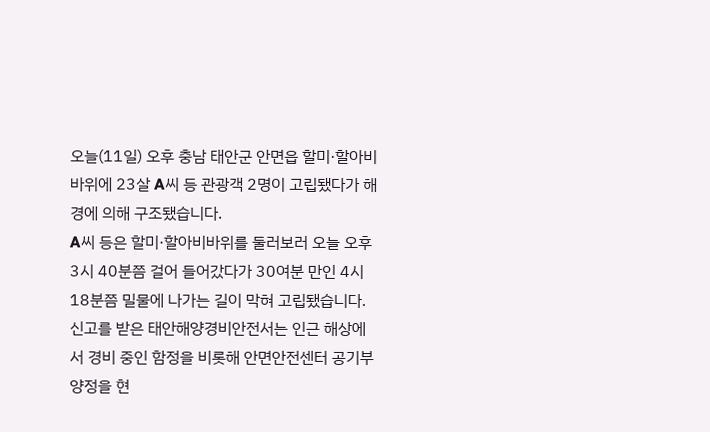오늘(11일) 오후 충남 태안군 안면읍 할미·할아비바위에 23살 A씨 등 관광객 2명이 고립됐다가 해경에 의해 구조됐습니다.
A씨 등은 할미·할아비바위를 둘러보러 오늘 오후 3시 40분쯤 걸어 들어갔다가 30여분 만인 4시 18분쯤 밀물에 나가는 길이 막혀 고립됐습니다.
신고를 받은 태안해양경비안전서는 인근 해상에서 경비 중인 함정을 비롯해 안면안전센터 공기부양정을 현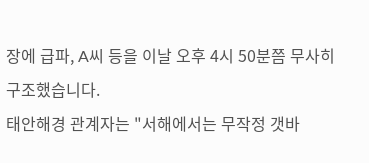장에 급파, A씨 등을 이날 오후 4시 50분쯤 무사히 구조했습니다.
태안해경 관계자는 "서해에서는 무작정 갯바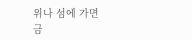위나 섬에 가면 금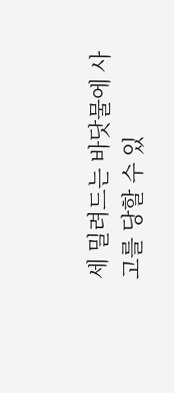세 밀려드는 바닷물에 사고를 당할 수 있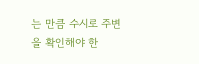는 만큼 수시로 주변을 확인해야 한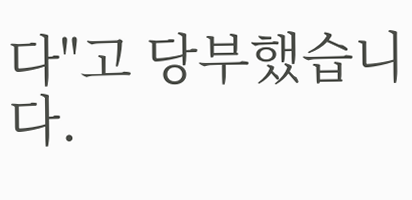다"고 당부했습니다.